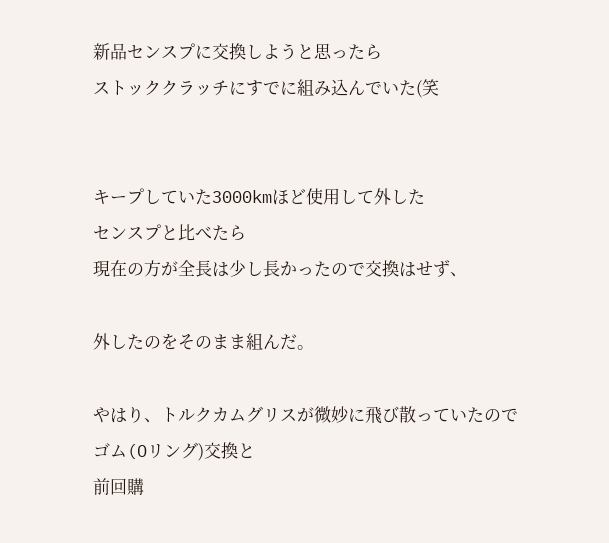新品センスプに交換しようと思ったら
ストッククラッチにすでに組み込んでいた(笑


キープしていた3000kmほど使用して外した
センスプと比べたら
現在の方が全長は少し長かったので交換はせず、

外したのをそのまま組んだ。

やはり、トルクカムグリスが微妙に飛び散っていたので
ゴム(Oリング)交換と
前回購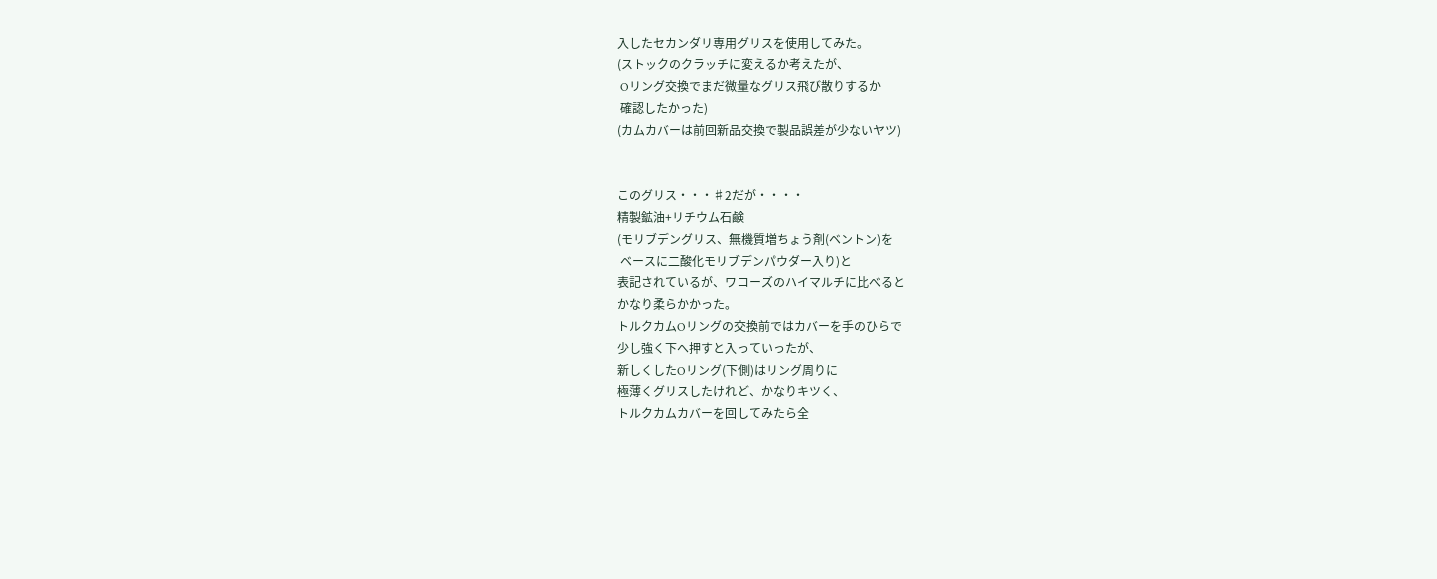入したセカンダリ専用グリスを使用してみた。
(ストックのクラッチに変えるか考えたが、
 Oリング交換でまだ微量なグリス飛び散りするか
 確認したかった)
(カムカバーは前回新品交換で製品誤差が少ないヤツ)


このグリス・・・♯2だが・・・・
精製鉱油+リチウム石鹸
(モリブデングリス、無機質増ちょう剤(ベントン)を
 ベースに二酸化モリブデンパウダー入り)と
表記されているが、ワコーズのハイマルチに比べると
かなり柔らかかった。
トルクカムOリングの交換前ではカバーを手のひらで
少し強く下へ押すと入っていったが、
新しくしたOリング(下側)はリング周りに
極薄くグリスしたけれど、かなりキツく、
トルクカムカバーを回してみたら全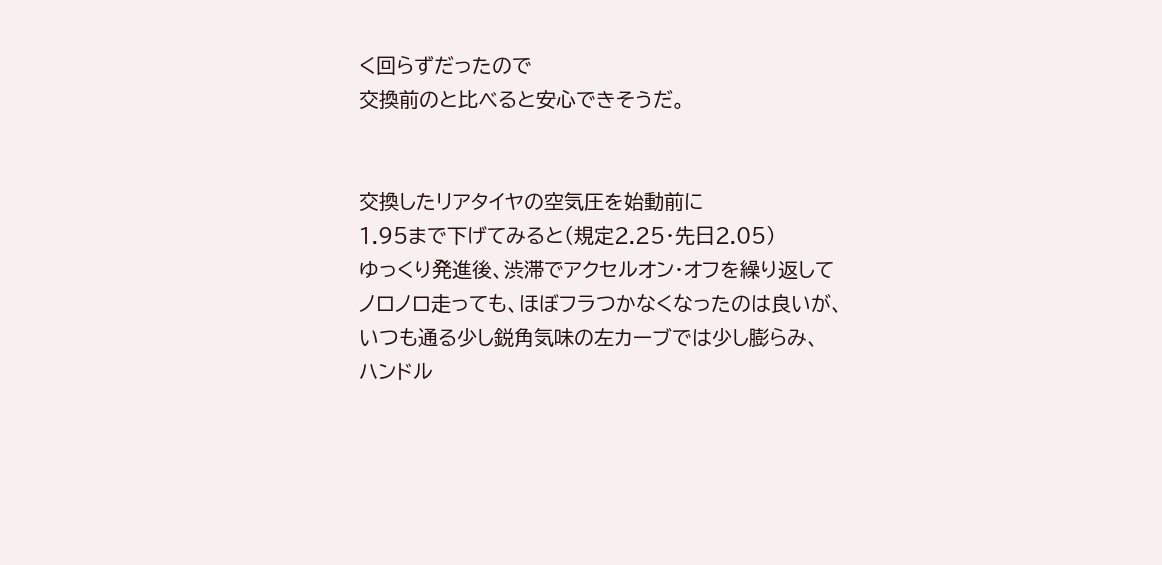く回らずだったので
交換前のと比べると安心できそうだ。


交換したリアタイヤの空気圧を始動前に
1.95まで下げてみると(規定2.25・先日2.05)
ゆっくり発進後、渋滞でアクセルオン・オフを繰り返して
ノロノロ走っても、ほぼフラつかなくなったのは良いが、
いつも通る少し鋭角気味の左カーブでは少し膨らみ、
ハンドル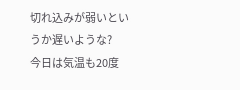切れ込みが弱いというか遅いような?
今日は気温も20度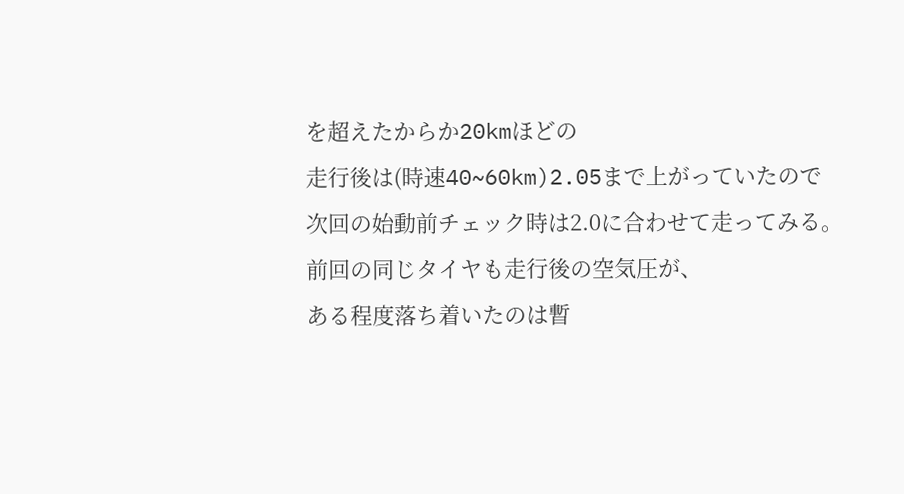を超えたからか20kmほどの
走行後は(時速40~60km)2.05まで上がっていたので
次回の始動前チェック時は2.0に合わせて走ってみる。
前回の同じタイヤも走行後の空気圧が、
ある程度落ち着いたのは暫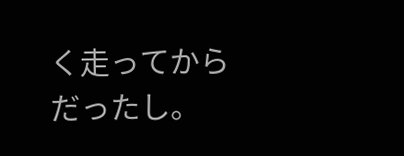く走ってからだったし。